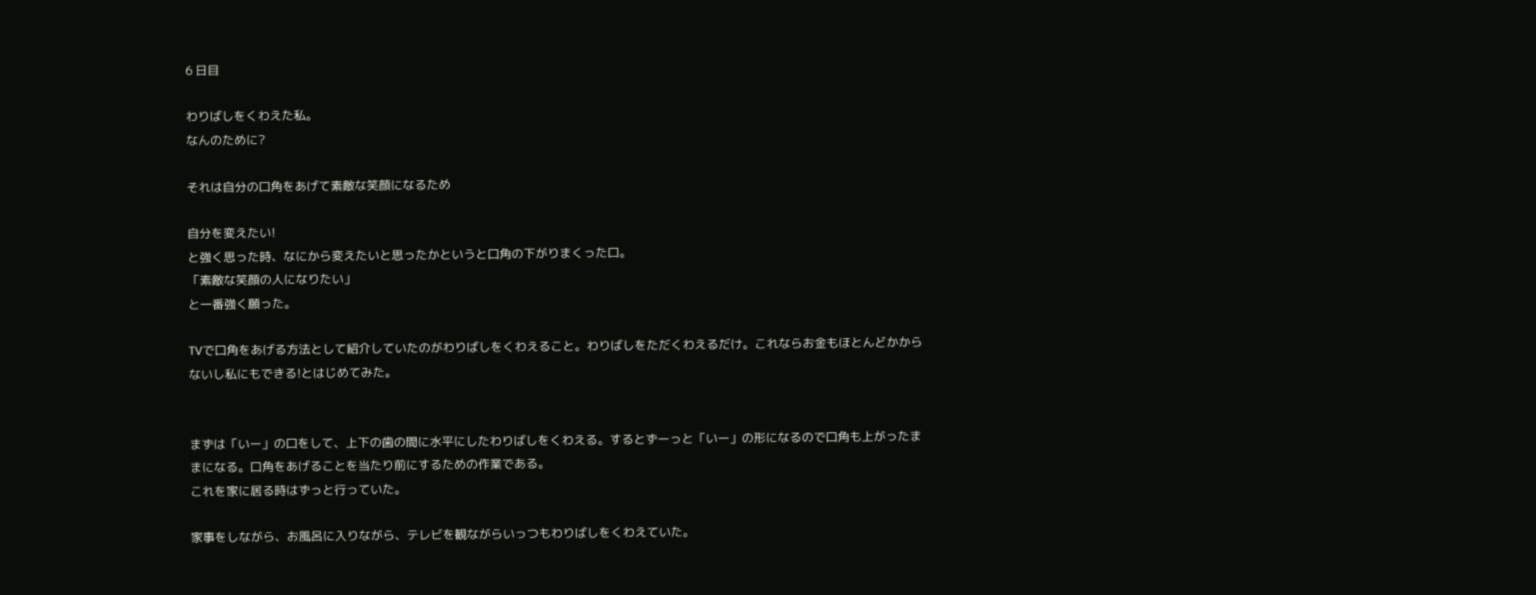6 日目

わりばしをくわえた私。
なんのために?

それは自分の口角をあげて素敵な笑顔になるため

自分を変えたい!
と強く思った時、なにから変えたいと思ったかというと口角の下がりまくった口。
「素敵な笑顔の人になりたい」
と一番強く願った。

TVで口角をあげる方法として紹介していたのがわりばしをくわえること。わりばしをただくわえるだけ。これならお金もほとんどかからないし私にもできる!とはじめてみた。


まずは「いー」の口をして、上下の歯の間に水平にしたわりばしをくわえる。するとずーっと「いー」の形になるので口角も上がったままになる。口角をあげることを当たり前にするための作業である。
これを家に居る時はずっと行っていた。

家事をしながら、お風呂に入りながら、テレビを観ながらいっつもわりばしをくわえていた。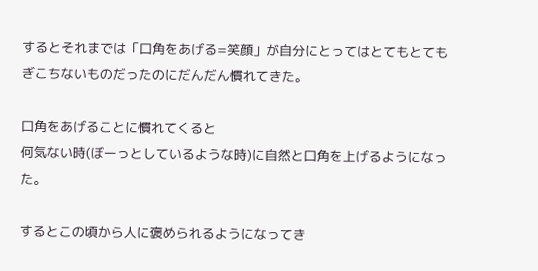するとそれまでは「口角をあげる=笑顔」が自分にとってはとてもとてもぎこちないものだったのにだんだん慣れてきた。

口角をあげることに慣れてくると
何気ない時(ぼーっとしているような時)に自然と口角を上げるようになった。

するとこの頃から人に褒められるようになってき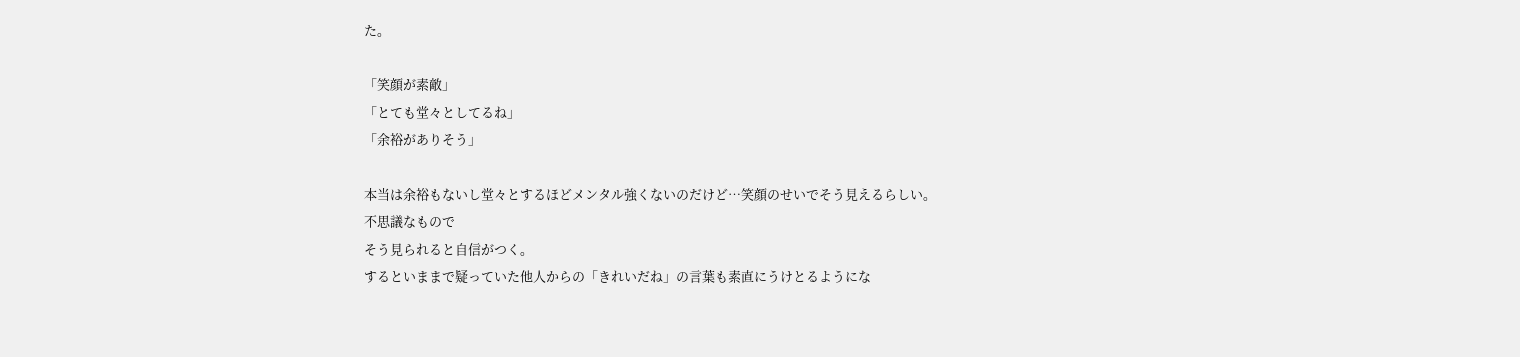た。

「笑顔が素敵」
「とても堂々としてるね」
「余裕がありそう」

本当は余裕もないし堂々とするほどメンタル強くないのだけど…笑顔のせいでそう見えるらしい。
不思議なもので
そう見られると自信がつく。
するといままで疑っていた他人からの「きれいだね」の言葉も素直にうけとるようにな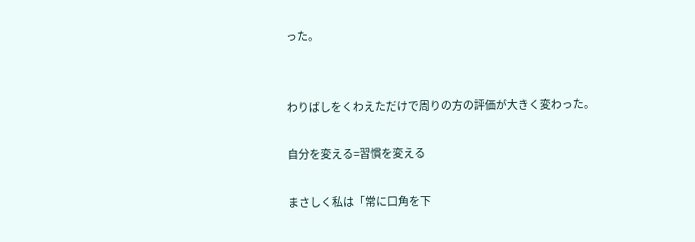った。


わりばしをくわえただけで周りの方の評価が大きく変わった。

自分を変える=習慣を変える

まさしく私は「常に口角を下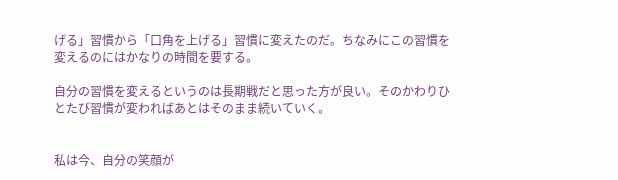げる」習慣から「口角を上げる」習慣に変えたのだ。ちなみにこの習慣を変えるのにはかなりの時間を要する。

自分の習慣を変えるというのは長期戦だと思った方が良い。そのかわりひとたび習慣が変わればあとはそのまま続いていく。


私は今、自分の笑顔が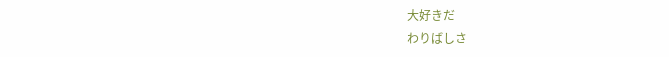大好きだ
わりばしさ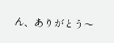ん、ありがとう〜